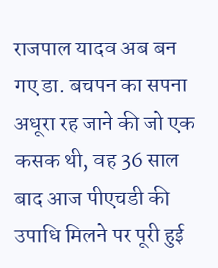राजपाल यादव अब बन गए डा. बचपन का सपना अधूरा रह जाने की जो एक कसक थी, वह 36 साल बाद आज पीएचडी की उपाधि मिलने पर पूरी हुई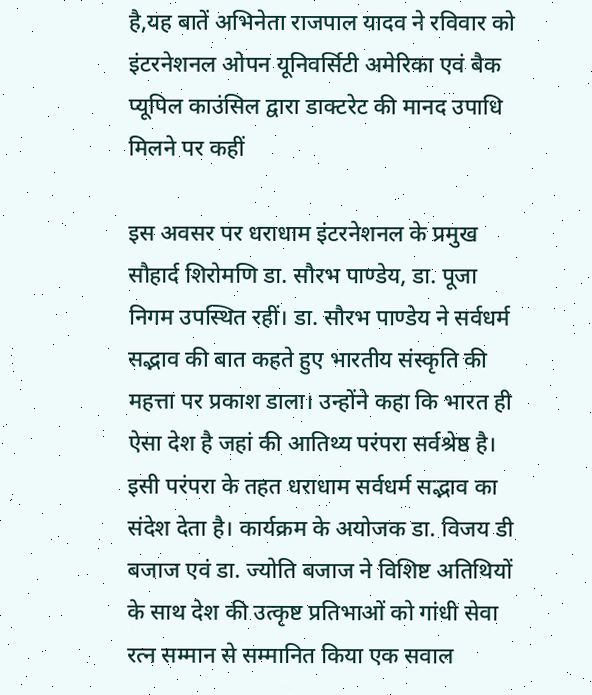है,यह बातें अभिनेता राजपाल यादव ने रविवार को इंटरनेशनल ओपन यूनिवर्सिटी अमेरिका एवं बैक प्यूपिल काउंसिल द्वारा डाक्टरेट की मानद उपाधि मिलने पर कहीं

इस अवसर पर धराधाम इंटरनेशनल के प्रमुख सौहार्द शिरोमणि डा. सौरभ पाण्डेय, डा. पूजा निगम उपस्थित रहीं। डा. सौरभ पाण्डेय ने सर्वधर्म सद्भाव की बात कहते हुए भारतीय संस्कृति की महत्ता पर प्रकाश डाला। उन्होंने कहा कि भारत ही ऐसा देश है जहां की आतिथ्य परंपरा सर्वश्रेष्ठ है। इसी परंपरा के तहत धराधाम सर्वधर्म सद्भाव का संदेश देता है। कार्यक्रम के अयोजक डा. विजय डी बजाज एवं डा. ज्योति बजाज ने विशिष्ट अतिथियों के साथ देश की उत्कृष्ट प्रतिभाओं को गांधी सेवा रत्न सम्मान से सम्मानित किया एक सवाल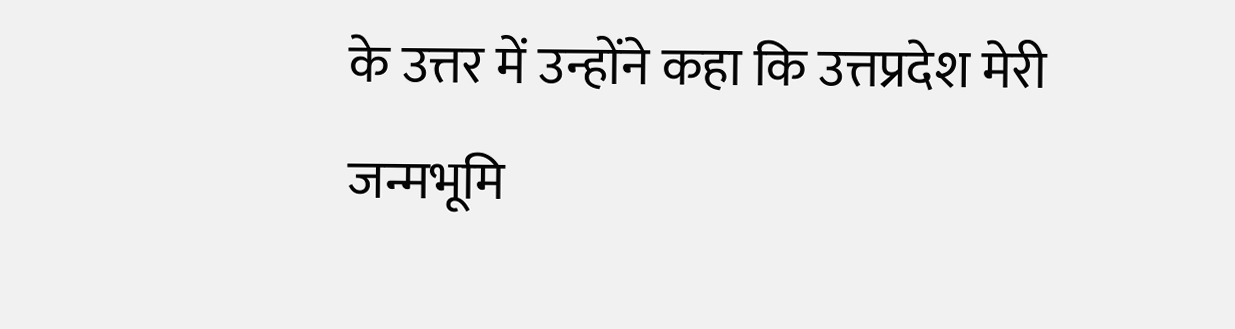के उत्तर में उन्होंने कहा कि उत्तप्रदेश मेरी जन्मभूमि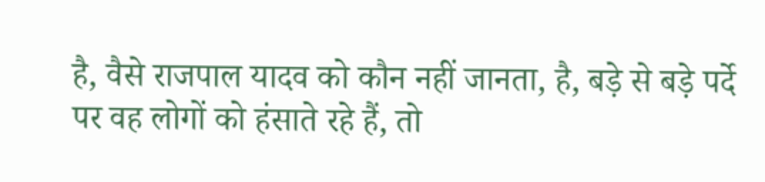है, वैसे राजपाल यादव को कौन नहीं जानता, है, बड़े से बड़े पर्दे पर वह लोगों को हंसाते रहे हैं, तो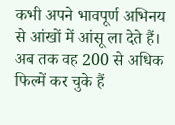कभी अपने भावपूर्ण अभिनय से आंखों में आंसू ला देते हैं। अब तक वह 200 से अधिक फिल्में कर चुके हैं